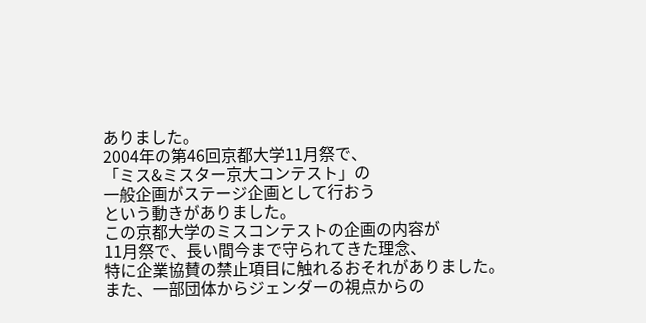ありました。
2004年の第46回京都大学11月祭で、
「ミス&ミスター京大コンテスト」の
一般企画がステージ企画として行おう
という動きがありました。
この京都大学のミスコンテストの企画の内容が
11月祭で、長い間今まで守られてきた理念、
特に企業協賛の禁止項目に触れるおそれがありました。
また、一部団体からジェンダーの視点からの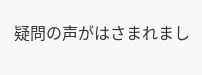疑問の声がはさまれまし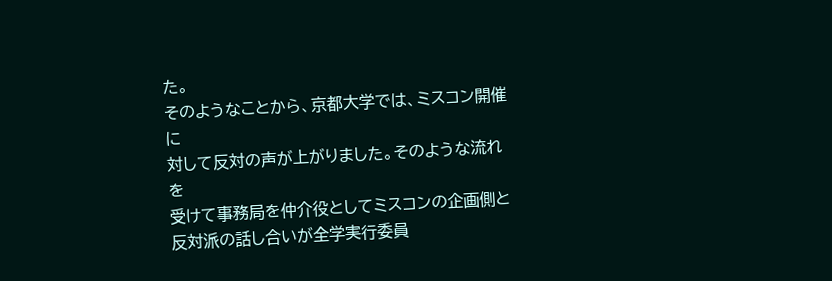た。
そのようなことから、京都大学では、ミスコン開催に
対して反対の声が上がりました。そのような流れを
受けて事務局を仲介役としてミスコンの企画側と
反対派の話し合いが全学実行委員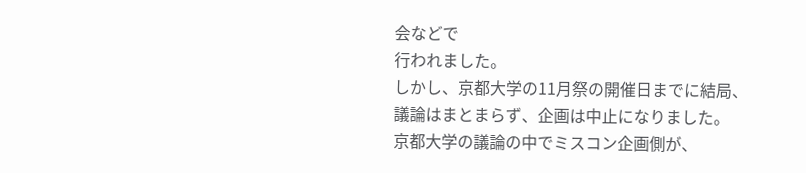会などで
行われました。
しかし、京都大学の11月祭の開催日までに結局、
議論はまとまらず、企画は中止になりました。
京都大学の議論の中でミスコン企画側が、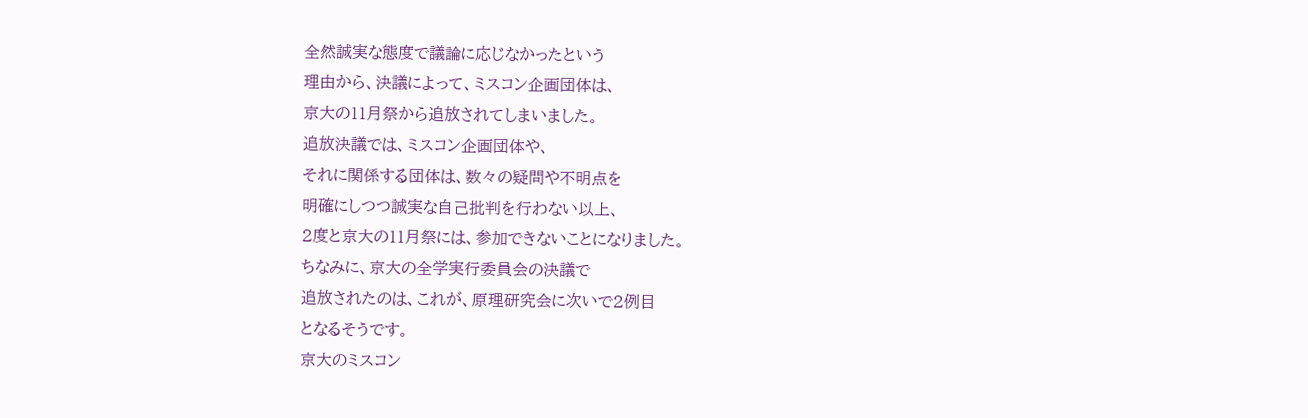全然誠実な態度で議論に応じなかったという
理由から、決議によって、ミスコン企画団体は、
京大の11月祭から追放されてしまいました。
追放決議では、ミスコン企画団体や、
それに関係する団体は、数々の疑問や不明点を
明確にしつつ誠実な自己批判を行わない以上、
2度と京大の11月祭には、参加できないことになりました。
ちなみに、京大の全学実行委員会の決議で
追放されたのは、これが、原理研究会に次いで2例目
となるそうです。
京大のミスコン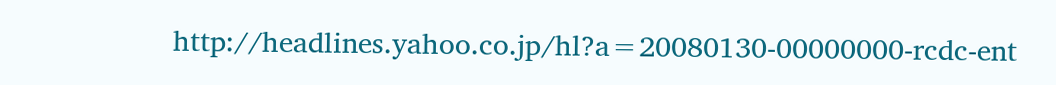http://headlines.yahoo.co.jp/hl?a=20080130-00000000-rcdc-ent